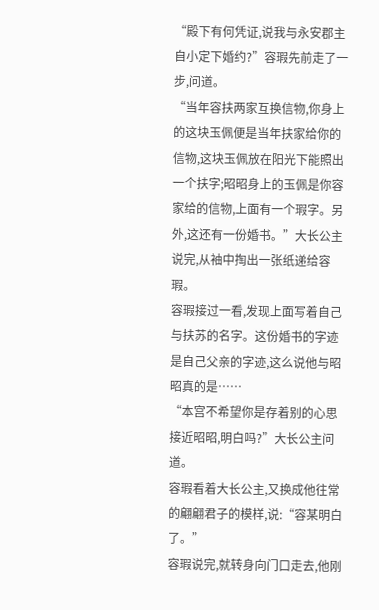“殿下有何凭证,说我与永安郡主自小定下婚约?”容瑕先前走了一步,问道。
“当年容扶两家互换信物,你身上的这块玉佩便是当年扶家给你的信物,这块玉佩放在阳光下能照出一个扶字;昭昭身上的玉佩是你容家给的信物,上面有一个瑕字。另外,这还有一份婚书。”大长公主说完,从袖中掏出一张纸递给容瑕。
容瑕接过一看,发现上面写着自己与扶苏的名字。这份婚书的字迹是自己父亲的字迹,这么说他与昭昭真的是……
“本宫不希望你是存着别的心思接近昭昭,明白吗?”大长公主问道。
容瑕看着大长公主,又换成他往常的翩翩君子的模样,说:“容某明白了。”
容瑕说完,就转身向门口走去,他刚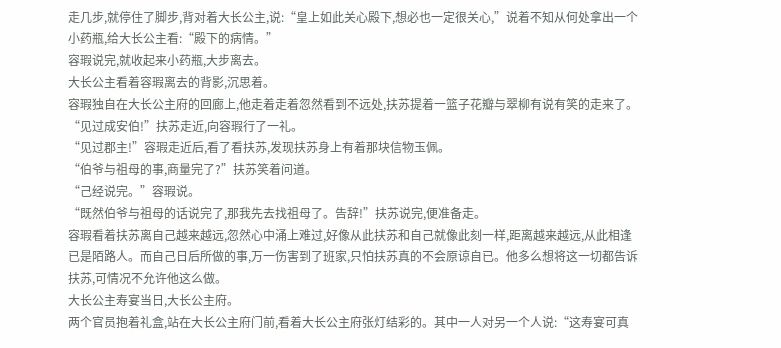走几步,就停住了脚步,背对着大长公主,说:“皇上如此关心殿下,想必也一定很关心,”说着不知从何处拿出一个小药瓶,给大长公主看:“殿下的病情。”
容瑕说完,就收起来小药瓶,大步离去。
大长公主看着容瑕离去的背影,沉思着。
容瑕独自在大长公主府的回廊上,他走着走着忽然看到不远处,扶苏提着一篮子花瓣与翠柳有说有笑的走来了。
“见过成安伯!”扶苏走近,向容瑕行了一礼。
“见过郡主!”容瑕走近后,看了看扶苏,发现扶苏身上有着那块信物玉佩。
“伯爷与祖母的事,商量完了?”扶苏笑着问道。
“己经说完。”容瑕说。
“既然伯爷与祖母的话说完了,那我先去找祖母了。告辞!”扶苏说完,便准备走。
容瑕看着扶苏离自己越来越远,忽然心中涌上难过,好像从此扶苏和自己就像此刻一样,距离越来越远,从此相逢已是陌路人。而自己日后所做的事,万一伤害到了班家,只怕扶苏真的不会原谅自已。他多么想将这一切都告诉扶苏,可情况不允许他这么做。
大长公主寿宴当日,大长公主府。
两个官员抱着礼盒,站在大长公主府门前,看着大长公主府张灯结彩的。其中一人对另一个人说:“这寿宴可真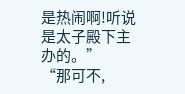是热闹啊!听说是太子殿下主办的。”
“那可不,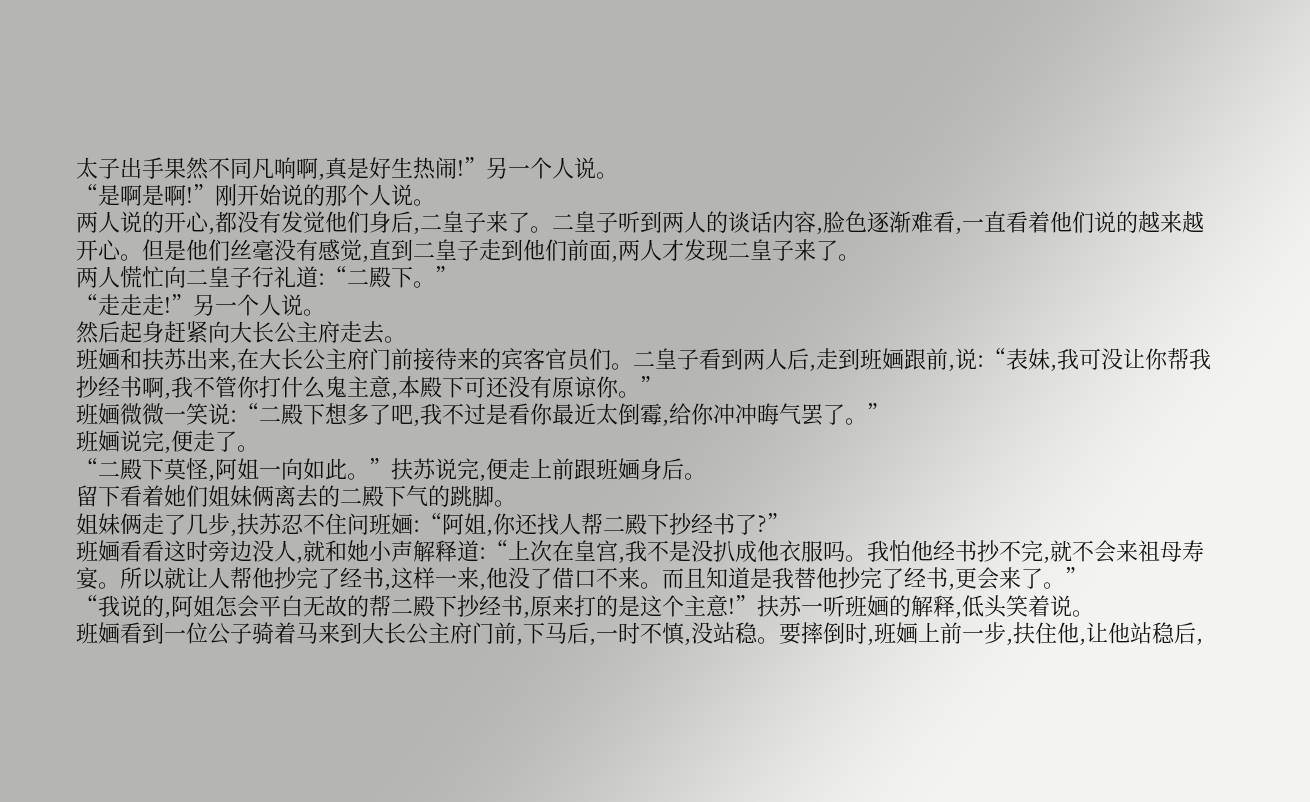太子出手果然不同凡响啊,真是好生热闹!”另一个人说。
“是啊是啊!”刚开始说的那个人说。
两人说的开心,都没有发觉他们身后,二皇子来了。二皇子听到两人的谈话内容,脸色逐渐难看,一直看着他们说的越来越开心。但是他们丝毫没有感觉,直到二皇子走到他们前面,两人才发现二皇子来了。
两人慌忙向二皇子行礼道:“二殿下。”
“走走走!”另一个人说。
然后起身赶紧向大长公主府走去。
班婳和扶苏出来,在大长公主府门前接待来的宾客官员们。二皇子看到两人后,走到班婳跟前,说:“表妹,我可没让你帮我抄经书啊,我不管你打什么鬼主意,本殿下可还没有原谅你。”
班婳微微一笑说:“二殿下想多了吧,我不过是看你最近太倒霉,给你冲冲晦气罢了。”
班婳说完,便走了。
“二殿下莫怪,阿姐一向如此。”扶苏说完,便走上前跟班婳身后。
留下看着她们姐妹俩离去的二殿下气的跳脚。
姐妹俩走了几步,扶苏忍不住问班婳:“阿姐,你还找人帮二殿下抄经书了?”
班婳看看这时旁边没人,就和她小声解释道:“上次在皇宫,我不是没扒成他衣服吗。我怕他经书抄不完,就不会来祖母寿宴。所以就让人帮他抄完了经书,这样一来,他没了借口不来。而且知道是我替他抄完了经书,更会来了。”
“我说的,阿姐怎会平白无故的帮二殿下抄经书,原来打的是这个主意!”扶苏一听班婳的解释,低头笑着说。
班婳看到一位公子骑着马来到大长公主府门前,下马后,一时不慎,没站稳。要摔倒时,班婳上前一步,扶住他,让他站稳后,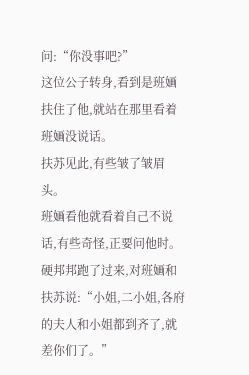问:“你没事吧?”
这位公子转身,看到是班婳扶住了他,就站在那里看着班婳没说话。
扶苏见此,有些皱了皱眉头。
班婳看他就看着自己不说话,有些奇怪,正要问他时。
硬邦邦跑了过来,对班婳和扶苏说:“小姐,二小姐,各府的夫人和小姐都到齐了,就差你们了。”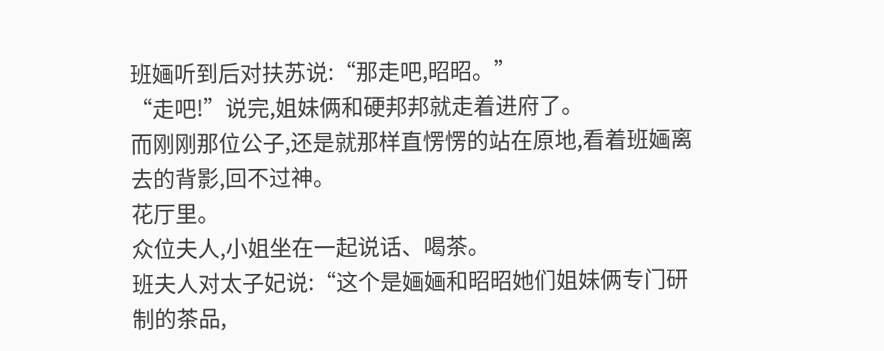班婳听到后对扶苏说:“那走吧,昭昭。”
“走吧!”说完,姐妹俩和硬邦邦就走着进府了。
而刚刚那位公子,还是就那样直愣愣的站在原地,看着班婳离去的背影,回不过神。
花厅里。
众位夫人,小姐坐在一起说话、喝茶。
班夫人对太子妃说:“这个是婳婳和昭昭她们姐妹俩专门研制的茶品,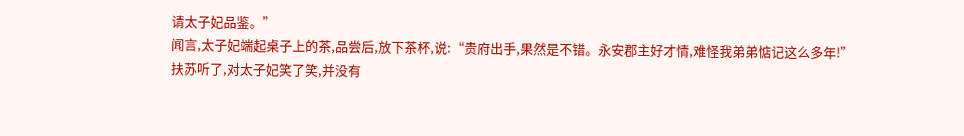请太子妃品鉴。”
闻言,太子妃端起桌子上的茶,品尝后,放下茶杯,说:“贵府出手,果然是不错。永安郡主好才情,难怪我弟弟惦记这么多年!”
扶苏听了,对太子妃笑了笑,并没有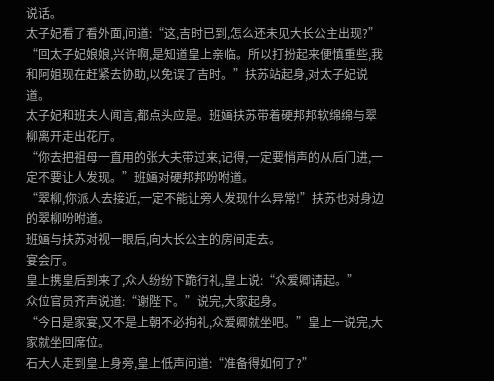说话。
太子妃看了看外面,问道:“这,吉时已到,怎么还未见大长公主出现?”
“回太子妃娘娘,兴许啊,是知道皇上亲临。所以打扮起来便慎重些,我和阿姐现在赶紧去协助,以免误了吉时。”扶苏站起身,对太子妃说道。
太子妃和班夫人闻言,都点头应是。班婳扶苏带着硬邦邦软绵绵与翠柳离开走出花厅。
“你去把祖母一直用的张大夫带过来,记得,一定要悄声的从后门进,一定不要让人发现。”班婳对硬邦邦吩咐道。
“翠柳,你派人去接近,一定不能让旁人发现什么异常!”扶苏也对身边的翠柳吩咐道。
班婳与扶苏对视一眼后,向大长公主的房间走去。
宴会厅。
皇上携皇后到来了,众人纷纷下跪行礼,皇上说:“众爱卿请起。”
众位官员齐声说道:“谢陛下。”说完,大家起身。
“今日是家宴,又不是上朝不必拘礼,众爱卿就坐吧。”皇上一说完,大家就坐回席位。
石大人走到皇上身旁,皇上低声问道:“准备得如何了?”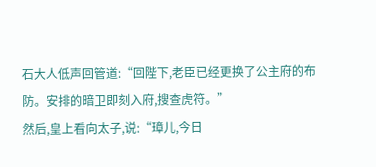石大人低声回管道:“回陛下,老臣已经更换了公主府的布防。安排的暗卫即刻入府,搜查虎符。”
然后,皇上看向太子,说:“璋儿,今日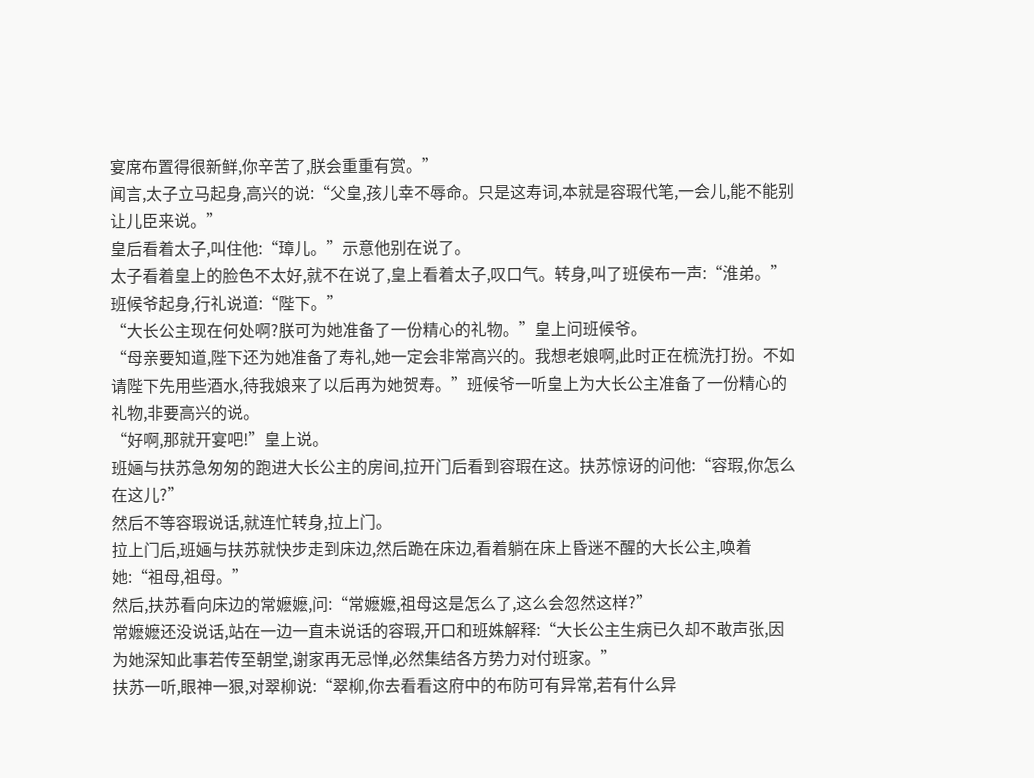宴席布置得很新鲜,你辛苦了,朕会重重有赏。”
闻言,太子立马起身,高兴的说:“父皇,孩儿幸不辱命。只是这寿词,本就是容瑕代笔,一会儿,能不能别让儿臣来说。”
皇后看着太子,叫住他:“璋儿。”示意他别在说了。
太子看着皇上的脸色不太好,就不在说了,皇上看着太子,叹口气。转身,叫了班侯布一声:“淮弟。”
班候爷起身,行礼说道:“陛下。”
“大长公主现在何处啊?朕可为她准备了一份精心的礼物。”皇上问班候爷。
“母亲要知道,陛下还为她准备了寿礼,她一定会非常高兴的。我想老娘啊,此时正在梳洗打扮。不如请陛下先用些酒水,待我娘来了以后再为她贺寿。”班候爷一听皇上为大长公主准备了一份精心的礼物,非要高兴的说。
“好啊,那就开宴吧!”皇上说。
班婳与扶苏急匆匆的跑进大长公主的房间,拉开门后看到容瑕在这。扶苏惊讶的问他:“容瑕,你怎么在这儿?”
然后不等容瑕说话,就连忙转身,拉上门。
拉上门后,班婳与扶苏就快步走到床边,然后跪在床边,看着躺在床上昏迷不醒的大长公主,唤着她:“祖母,祖母。”
然后,扶苏看向床边的常嬷嬷,问:“常嬷嬷,祖母这是怎么了,这么会忽然这样?”
常嬷嬷还没说话,站在一边一直未说话的容瑕,开口和班姝解释:“大长公主生病已久却不敢声张,因为她深知此事若传至朝堂,谢家再无忌惮,必然集结各方势力对付班家。”
扶苏一听,眼神一狠,对翠柳说:“翠柳,你去看看这府中的布防可有异常,若有什么异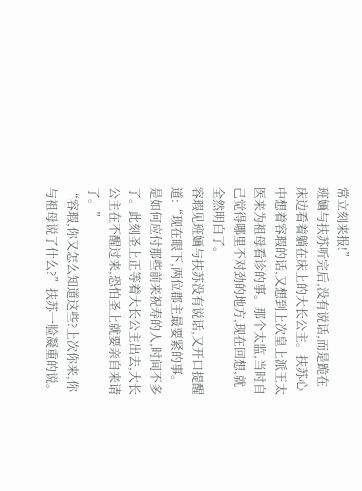常立刻来报!”
班婳与扶苏听完后,没有说话,而是跪在床边看着躺在床上的大长公主。扶苏心中想着容瑕的话,又想到上次皇上派王太医来为祖母看诊的事。那个太监,当时自己觉得哪里不对劲的地方,现在回想,就全然明白了。
容瑕见班婳与扶苏没有说话,又开口提醒道:“现在眼下,两位郡主最要紧的事。是如何应付那些前来祝寿的人,时间不多了。此刻圣上正等着大长公主出去,大长公主在不醒过来,恐怕圣上就要亲自来请了。”
“容瑕,你又怎么知道这些?上次你来,你与祖母说了什么?”扶苏一脸凝重的说。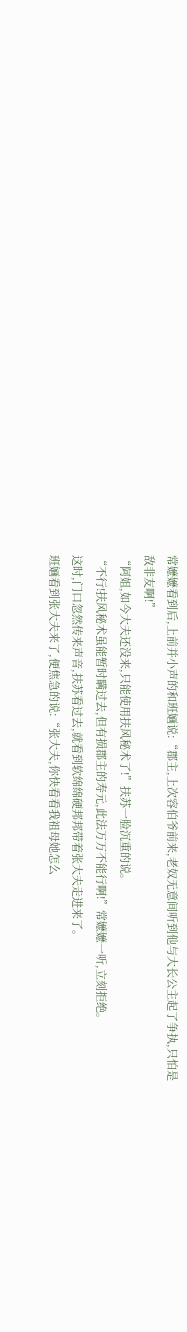常嬷嬷看到后,上前并小声的和班婳说:“郡主,上次容伯爷前来,老奴无意间听到他与大长公主起了争执,只怕是敌非友啊!”
“阿姐,如今大夫还没来,只能使用扶风秘术了!”扶苏一脸沉重的说。
“不行!扶风秘术虽能暂时瞒过去,但有损郡主的寿元,此法万万不能行啊!”常嬷嬷一听,立刻拒绝。
这时,门口忽然传来声音,扶苏看过去,就看到软绵绵硬邦邦带着张大夫走进来了。
班婳看到张大夫来了,便焦急的说:“张大夫,你快看看我祖母她怎么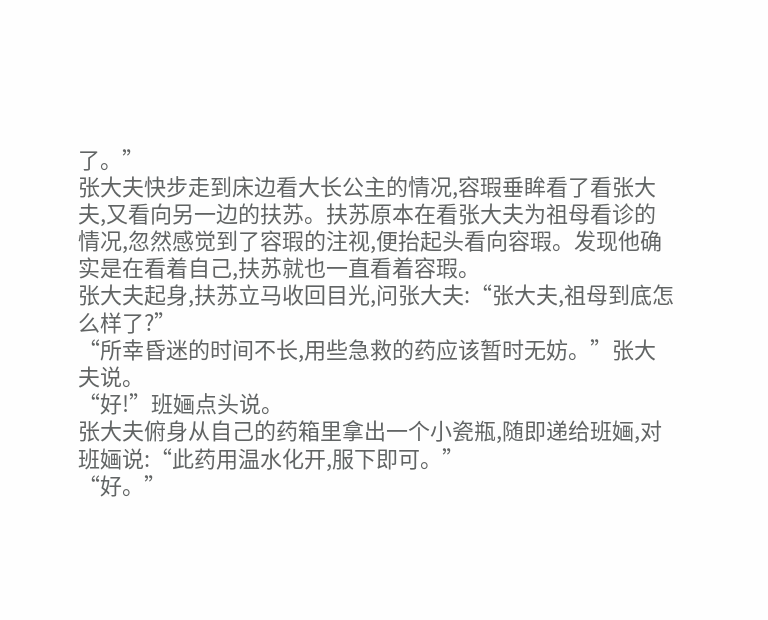了。”
张大夫快步走到床边看大长公主的情况,容瑕垂眸看了看张大夫,又看向另一边的扶苏。扶苏原本在看张大夫为祖母看诊的情况,忽然感觉到了容瑕的注视,便抬起头看向容瑕。发现他确实是在看着自己,扶苏就也一直看着容瑕。
张大夫起身,扶苏立马收回目光,问张大夫:“张大夫,祖母到底怎么样了?”
“所幸昏迷的时间不长,用些急救的药应该暂时无妨。”张大夫说。
“好!”班婳点头说。
张大夫俯身从自己的药箱里拿出一个小瓷瓶,随即递给班婳,对班婳说:“此药用温水化开,服下即可。”
“好。”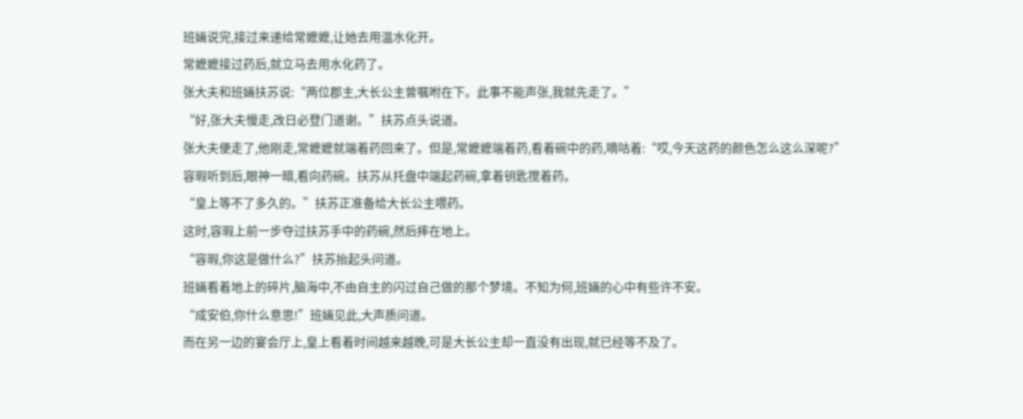班婳说完,接过来递给常嬷嬷,让她去用温水化开。
常嬷嬷接过药后,就立马去用水化药了。
张大夫和班婳扶苏说:“两位郡主,大长公主曾嘱咐在下。此事不能声张,我就先走了。”
“好,张大夫慢走,改日必登门道谢。”扶苏点头说道。
张大夫便走了,他刚走,常嬷嬷就端着药回来了。但是,常嬷嬷端着药,看着碗中的药,嘀咕着:“哎,今天这药的颜色怎么这么深呢?”
容瑕听到后,眼神一暗,看向药碗。扶苏从托盘中端起药碗,拿着钥匙搅着药。
“皇上等不了多久的。”扶苏正准备给大长公主喂药。
这时,容瑕上前一步夺过扶苏手中的药碗,然后摔在地上。
“容瑕,你这是做什么?”扶苏抬起头问道。
班婳看着地上的碎片,脑海中,不由自主的闪过自己做的那个梦境。不知为何,班婳的心中有些许不安。
“成安伯,你什么意思!”班婳见此,大声质问道。
而在另一边的宴会厅上,皇上看着时间越来越晚,可是大长公主却一直没有出现,就已经等不及了。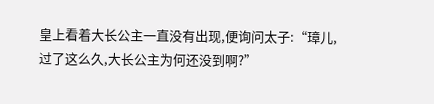皇上看着大长公主一直没有出现,便询问太子:“璋儿,过了这么久,大长公主为何还没到啊?”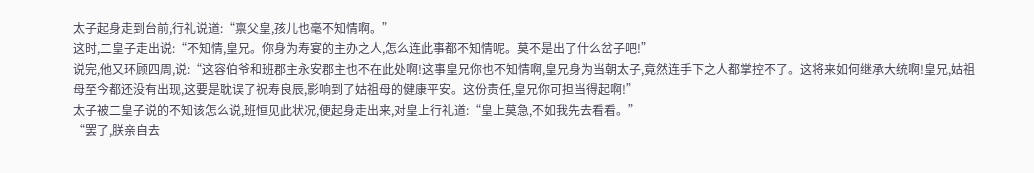太子起身走到台前,行礼说道:“禀父皇,孩儿也毫不知情啊。”
这时,二皇子走出说:“不知情,皇兄。你身为寿宴的主办之人,怎么连此事都不知情呢。莫不是出了什么岔子吧!”
说完,他又环顾四周,说:“这容伯爷和班郡主永安郡主也不在此处啊!这事皇兄你也不知情啊,皇兄身为当朝太子,竟然连手下之人都掌控不了。这将来如何继承大统啊!皇兄,姑祖母至今都还没有出现,这要是耽误了祝寿良辰,影响到了姑祖母的健康平安。这份责任,皇兄你可担当得起啊!”
太子被二皇子说的不知该怎么说,班恒见此状况,便起身走出来,对皇上行礼道:“皇上莫急,不如我先去看看。”
“罢了,朕亲自去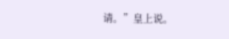请。”皇上说。